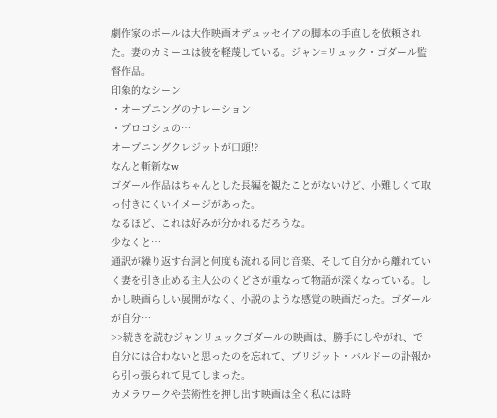劇作家のポールは大作映画オデュッセイアの脚本の手直しを依頼された。妻のカミーユは彼を軽蔑している。ジャン=リュック・ゴダール監督作品。
印象的なシーン
・オープニングのナレーション
・プロコシュの…
オープニングクレジットが口頭!?
なんと斬新なw
ゴダール作品はちゃんとした長編を観たことがないけど、小難しくて取っ付きにくいイメージがあった。
なるほど、これは好みが分かれるだろうな。
少なくと…
通訳が繰り返す台詞と何度も流れる同じ音楽、そして自分から離れていく妻を引き止める主人公のくどさが重なって物語が深くなっている。しかし映画らしい展開がなく、小説のような感覚の映画だった。ゴダールが自分…
>>続きを読むジャンリュックゴダールの映画は、勝手にしやがれ、で自分には合わないと思ったのを忘れて、ブリジット・バルドーの訃報から引っ張られて見てしまった。
カメラワークや芸術性を押し出す映画は全く私には時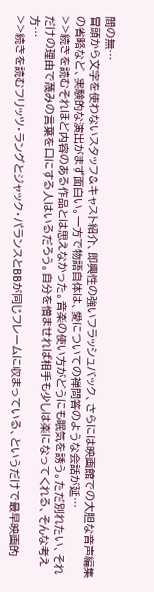間の無…
冒頭から文字を使わないスタッフ&キャスト紹介、即興性の強いフラッシュバック、さらには映画館での大胆な音声編集の省略など、実験的な演出がまず面白い。一方で物語自体は、愛についての禅問答のような会話が延…
>>続きを読むそれほど内容のある作品とは思えなかった。音楽の使い方がどうにも眠気を誘う。ただ別れたい、それだけの理由で蔑みの言葉を口にする人はいるだろう。自分を憎ませれば相手も少しは楽になってくれる、そんな考え方…
>>続きを読むフリッツ・ラングとジャック・パランスとBBが同じフレームに収まっている、というだけで最早映画的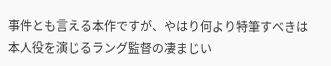事件とも言える本作ですが、やはり何より特筆すべきは本人役を演じるラング監督の凄まじい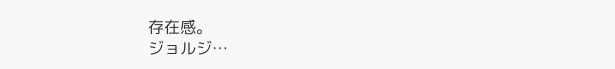存在感。
ジョルジ…